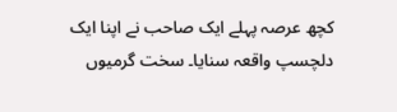کچھ عرصہ پہلے ایک صاحب نے اپنا ایک دلچسپ واقعہ سنایا۔ سخت گرمیوں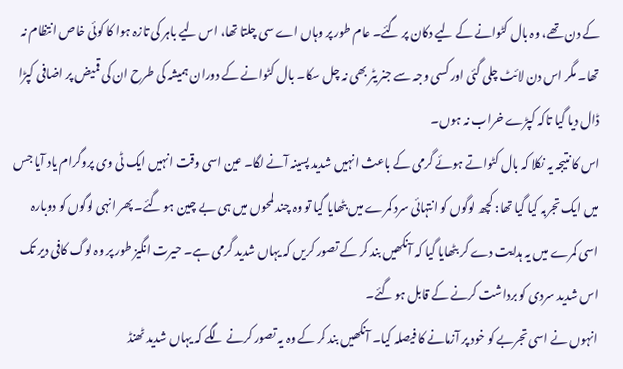کے دن تھے، وہ بال کٹوانے کے لیے دکان پر گئے۔ عام طور پر وہاں اے سی چلتا تھا، اس لیے باہر کی تازہ ہوا کا کوئی خاص انتظام نہ تھا۔ مگر اس دن لائٹ چلی گئی اور کسی وجہ سے جنریٹر بھی نہ چل سکا۔ بال کٹوانے کے دوران ہمیشہ کی طرح ان کی قمیض پر اضافی کپڑا ڈال دیا گیا تاکہ کپڑے خراب نہ ہوں۔
اس کا نتیجہ یہ نکلا کہ بال کٹواتے ہوئے گرمی کے باعث انہیں شدید پسینہ آنے لگا۔ عین اسی وقت انہیں ایک ٹی وی پروگرام یاد آیا جس میں ایک تجربہ کیا گیا تھا: کچھ لوگوں کو انتہائی سرد کمرے میں بٹھایا گیا تو وہ چند لمحوں میں ہی بے چین ہو گئے۔ پھر انہی لوگوں کو دوبارہ اسی کمرے میں یہ ہدایت دے کر بٹھایا گیا کہ آنکھیں بند کر کے تصور کریں کہ یہاں شدید گرمی ہے۔ حیرت انگیز طور پر وہ لوگ کافی دیر تک اس شدید سردی کو برداشت کرنے کے قابل ہو گئے۔
انہوں نے اسی تجربے کو خود پر آزمانے کا فیصلہ کیا۔ آنکھیں بند کر کے وہ یہ تصور کرنے لگے کہ یہاں شدید ٹھنڈ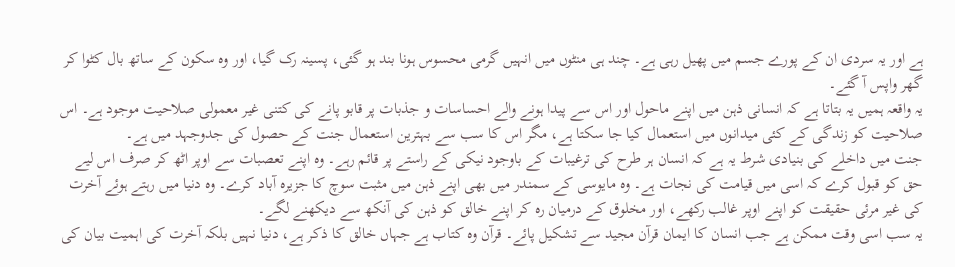ہے اور یہ سردی ان کے پورے جسم میں پھیل رہی ہے۔ چند ہی منٹوں میں انہیں گرمی محسوس ہونا بند ہو گئی، پسینہ رک گیا، اور وہ سکون کے ساتھ بال کٹوا کر گھر واپس آ گئے۔
یہ واقعہ ہمیں یہ بتاتا ہے کہ انسانی ذہن میں اپنے ماحول اور اس سے پیدا ہونے والے احساسات و جذبات پر قابو پانے کی کتنی غیر معمولی صلاحیت موجود ہے۔ اس صلاحیت کو زندگی کے کئی میدانوں میں استعمال کیا جا سکتا ہے، مگر اس کا سب سے بہترین استعمال جنت کے حصول کی جدوجہد میں ہے۔
جنت میں داخلے کی بنیادی شرط یہ ہے کہ انسان ہر طرح کی ترغیبات کے باوجود نیکی کے راستے پر قائم رہے۔ وہ اپنے تعصبات سے اوپر اٹھ کر صرف اس لیے حق کو قبول کرے کہ اسی میں قیامت کی نجات ہے۔ وہ مایوسی کے سمندر میں بھی اپنے ذہن میں مثبت سوچ کا جزیرہ آباد کرے۔ وہ دنیا میں رہتے ہوئے آخرت کی غیر مرئی حقیقت کو اپنے اوپر غالب رکھے، اور مخلوق کے درمیان رہ کر اپنے خالق کو ذہن کی آنکھ سے دیکھنے لگے۔
یہ سب اسی وقت ممکن ہے جب انسان کا ایمان قرآن مجید سے تشکیل پائے۔ قرآن وہ کتاب ہے جہاں خالق کا ذکر ہے، دنیا نہیں بلکہ آخرت کی اہمیت بیان کی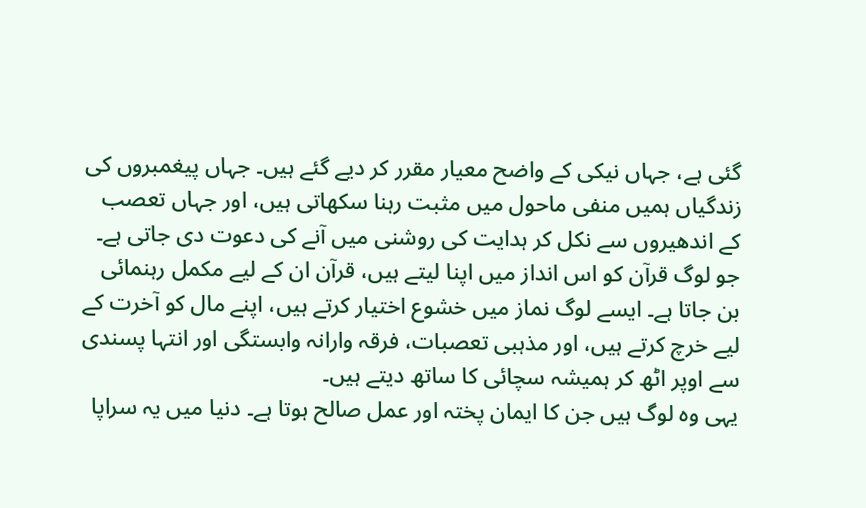گئی ہے، جہاں نیکی کے واضح معیار مقرر کر دیے گئے ہیں۔ جہاں پیغمبروں کی زندگیاں ہمیں منفی ماحول میں مثبت رہنا سکھاتی ہیں، اور جہاں تعصب کے اندھیروں سے نکل کر ہدایت کی روشنی میں آنے کی دعوت دی جاتی ہے۔
جو لوگ قرآن کو اس انداز میں اپنا لیتے ہیں، قرآن ان کے لیے مکمل رہنمائی بن جاتا ہے۔ ایسے لوگ نماز میں خشوع اختیار کرتے ہیں، اپنے مال کو آخرت کے لیے خرچ کرتے ہیں، اور مذہبی تعصبات، فرقہ وارانہ وابستگی اور انتہا پسندی سے اوپر اٹھ کر ہمیشہ سچائی کا ساتھ دیتے ہیں۔
یہی وہ لوگ ہیں جن کا ایمان پختہ اور عمل صالح ہوتا ہے۔ دنیا میں یہ سراپا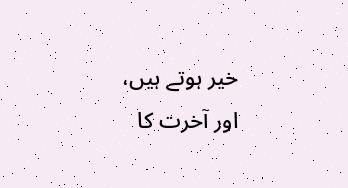خیر ہوتے ہیں، اور آخرت کا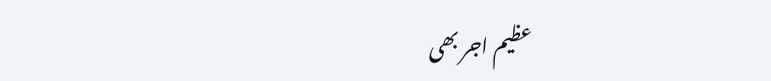عظیم اجر بھی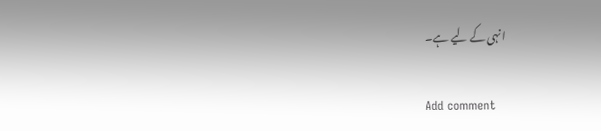انہی کے لیے ہے۔

Add comment